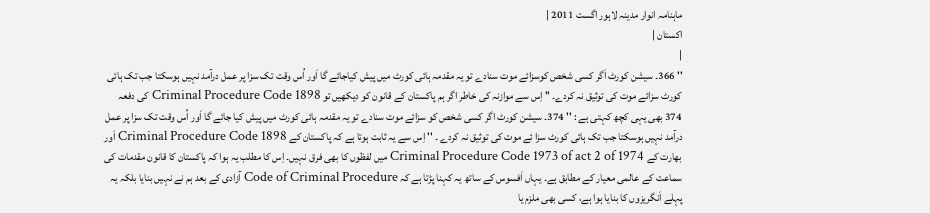ماہنامہ انوار مدینہ لاہور اگست 2011 |
اكستان |
|
'' 366۔ سیشن کورٹ اَگر کسی شخص کوسزائے موت سنادے تو یہ مقدمہ ہائی کورٹ میں پیش کیاجائے گا اَور اُس وقت تک سزا پر عمل درآمد نہیں ہوسکتا جب تک ہائی کورٹ سزائے موت کی توثیق نہ کردے۔ '' اِس سے موازنہ کی خاطر اگر ہم پاکستان کے قانون کو دیکھیں تو Criminal Procedure Code 1898 کی دفعہ 374 بھی یہی کچھ کہتی ہے : '' 374۔ سیشن کورٹ اگر کسی شخص کو سزائے موت سنادے تو یہ مقدمہ ہائی کورٹ میں پیش کیا جائے گا اَور اُس وقت تک سزا پر عمل درآمد نہیں ہوسکتا جب تک ہائی کورٹ سزا ئے موت کی توثیق نہ کردے ۔ '' اِس سے یہ ثابت ہوتا ہے کہ پاکستان کے Criminal Procedure Code 1898 اَور بھارت کے Criminal Procedure Code 1973 of act 2 of 1974 میں لفظوں کا بھی فرق نہیں۔ اِس کا مطلب یہ ہوا کہ پاکستان کا قانون مقدمات کی سماعت کے عالمی معیار کے مطابق ہے۔ یہاں اَفسوس کے ساتھ یہ کہنا پڑتا ہے کہ Code of Criminal Procedure آزادی کے بعد ہم نے نہیں بنایا بلکہ یہ پہلے اَنگریزوں کا بنایا ہوا ہے، کسی بھی ملزم یا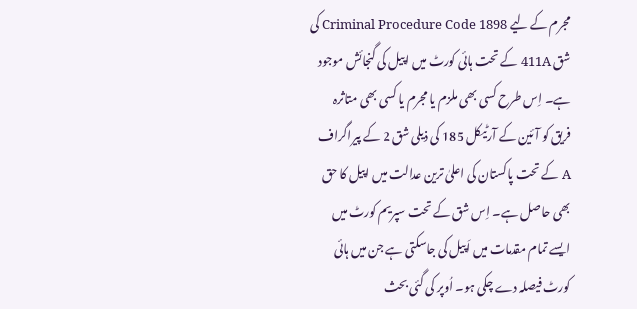مجرم کے لیے Criminal Procedure Code 1898 کی شق 411A کے تحت ہائی کورٹ میں اپیل کی گنجائش موجود ہے۔ اِس طرح کسی بھی ملزم یا مجرم یا کسی بھی متاثرہ فریق کو آئین کے آرٹیکل 185 کی ذیلی شق 2 کے پیراگراف A کے تحت پاکستان کی اعلیٰ ترین عدالت میں اپیل کا حق بھی حاصل ہے۔ اِس شق کے تحت سپریم کورٹ میں ایسے تمام مقدمات میں اَپیل کی جاسکتی ہے جن میں ہائی کورٹ فیصلہ دے چکی ہو۔ اُوپر کی گئی بحث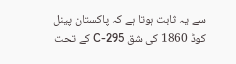سے یہ ثابت ہوتا ہے کہ پاکستان پینل کوڈ 1860 کی شق 295-C کے تحت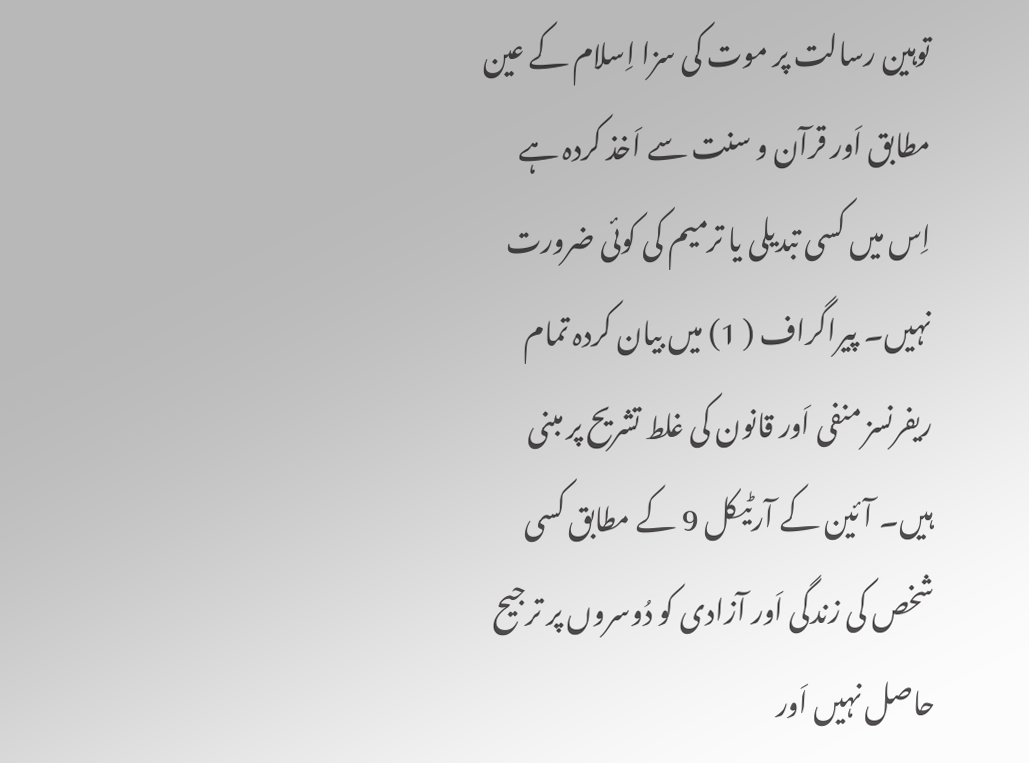توہین رسالت پر موت کی سزا اِسلام کے عین مطابق اَور قرآن و سنت سے اَخذ کردہ ہے اِس میں کسی تبدیلی یا ترمیم کی کوئی ضرورت نہیں۔ پیراگراف ( 1) میں بیان کردہ تمام ریفرنسز منفی اَور قانون کی غلط تشریح پر مبنی ہیں۔ آئین کے آرٹیکل 9 کے مطابق کسی شخص کی زندگی اَور آزادی کو دُوسروں پر ترجیح حاصل نہیں اَور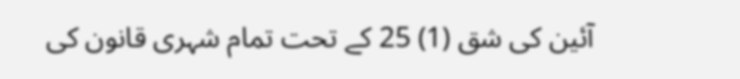آئین کی شق (1) 25 کے تحت تمام شہری قانون کی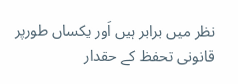نظر میں برابر ہیں اَور یکساں طورپر قانونی تحفظ کے حقدار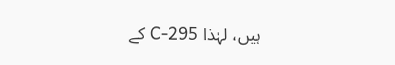ہیں، لہٰذا 295-C کے